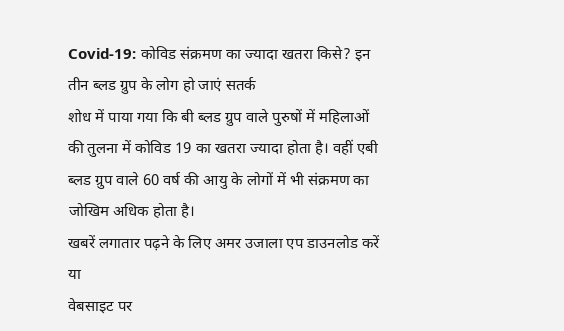Covid-19: कोविड संक्रमण का ज्यादा खतरा किसे? इन तीन ब्लड ग्रुप के लोग हो जाएं सतर्क
शोध में पाया गया कि बी ब्लड ग्रुप वाले पुरुषों में महिलाओं की तुलना में कोविड 19 का खतरा ज्यादा होता है। वहीं एबी ब्लड ग्रुप वाले 60 वर्ष की आयु के लोगों में भी संक्रमण का जोखिम अधिक होता है।
खबरें लगातार पढ़ने के लिए अमर उजाला एप डाउनलोड करें
या
वेबसाइट पर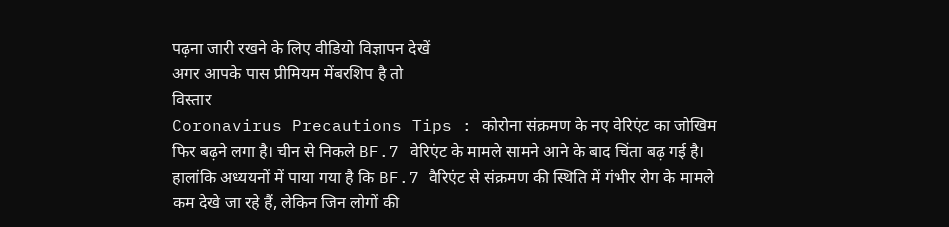पढ़ना जारी रखने के लिए वीडियो विज्ञापन देखें
अगर आपके पास प्रीमियम मेंबरशिप है तो
विस्तार
Coronavirus Precautions Tips : कोरोना संक्रमण के नए वेरिएंट का जोखिम फिर बढ़ने लगा है। चीन से निकले BF.7 वेरिएंट के मामले सामने आने के बाद चिंता बढ़ गई है। हालांकि अध्ययनों में पाया गया है कि BF.7 वैरिएंट से संक्रमण की स्थिति में गंभीर रोग के मामले कम देखे जा रहे हैं, लेकिन जिन लोगों की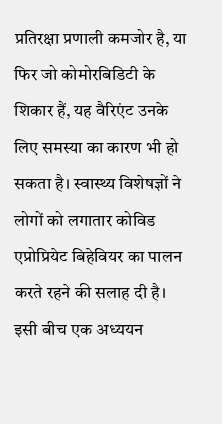प्रतिरक्षा प्रणाली कमजोर है, या फिर जो कोमोरबिडिटी के शिकार हैं, यह वैरिएंट उनके लिए समस्या का कारण भी हो सकता है। स्वास्थ्य विशेषज्ञों ने लोगों को लगातार कोविड एप्रोप्रियेट बिहेवियर का पालन करते रहने की सलाह दी है। इसी बीच एक अध्ययन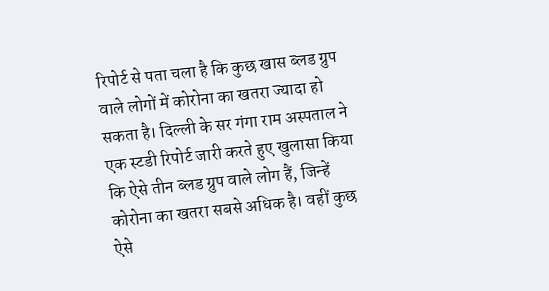रिपोर्ट से पता चला है कि कुछ खास ब्लड ग्रुप वाले लोगों में कोरोना का खतरा ज्यादा हो सकता है। दिल्ली के सर गंगा राम अस्पताल ने एक स्टडी रिपोर्ट जारी करते हुए खुलासा किया कि ऐसे तीन ब्लड ग्रुप वाले लोग हैं, जिन्हें कोरोना का खतरा सबसे अधिक है। वहीं कुछ ऐसे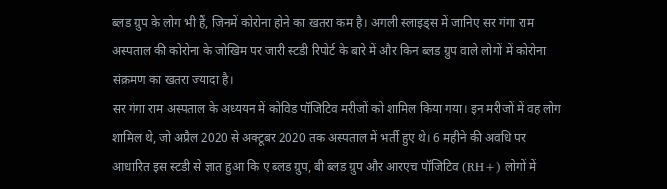ब्लड ग्रुप के लोग भी हैं, जिनमें कोरोना होने का खतरा कम है। अगली स्लाइड्स में जानिए सर गंगा राम अस्पताल की कोरोना के जोखिम पर जारी स्टडी रिपोर्ट के बारे में और किन ब्लड ग्रुप वाले लोगों में कोरोना संक्रमण का खतरा ज्यादा है।
सर गंगा राम अस्पताल के अध्ययन में कोविड पॉजिटिव मरीजों को शामिल किया गया। इन मरीजों में वह लोग शामिल थे, जो अप्रैल 2020 से अक्टूबर 2020 तक अस्पताल में भर्ती हुए थे। 6 महीने की अवधि पर आधारित इस स्टडी से ज्ञात हुआ कि ए ब्लड ग्रुप, बी ब्लड ग्रुप और आरएच पॉजिटिव (RH+) लोगों में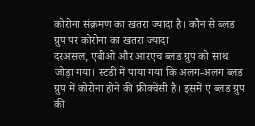कोरोना संक्रमण का खतरा ज्यादा है। कौन से ब्लड ग्रुप पर कोरोना का खतरा ज्यादा
दरअसल, एबीओ और आरएच ब्लड ग्रुप को साथ जोड़ा गया। स्टडी में पाया गया कि अलग-अलग ब्लड ग्रुप में कोरोना होने की फ्रीक्वेंसी है। इसमें ए ब्लड ग्रुप की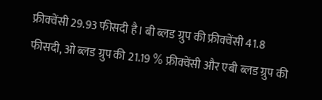फ्रीक्वेंसी 29.93 फीसदी है। बी ब्लड ग्रुप की फ्रीक्वेंसी 41.8 फीसदी, ओ ब्लड ग्रुप की 21.19 % फ्रीक्वेंसी और एबी ब्लड ग्रुप की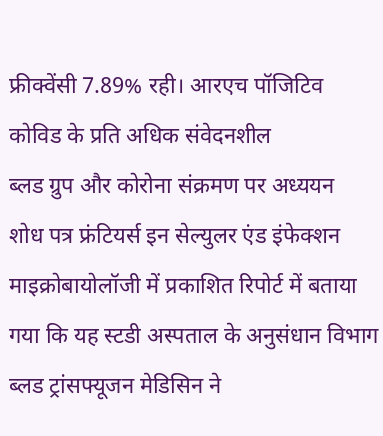फ्रीक्वेंसी 7.89% रही। आरएच पॉजिटिव कोविड के प्रति अधिक संवेदनशील
ब्लड ग्रुप और कोरोना संक्रमण पर अध्ययन
शोध पत्र फ्रंटियर्स इन सेल्युलर एंड इंफेक्शन माइक्रोबायोलॉजी में प्रकाशित रिपोर्ट में बताया गया कि यह स्टडी अस्पताल के अनुसंधान विभाग ब्लड ट्रांसफ्यूजन मेडिसिन ने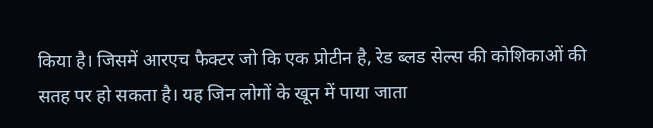किया है। जिसमें आरएच फैक्टर जो कि एक प्रोटीन है, रेड ब्लड सेल्स की कोशिकाओं की सतह पर हो सकता है। यह जिन लोगों के खून में पाया जाता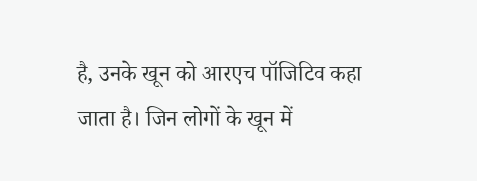है, उनके खून को आरएच पॉजिटिव कहा जाता है। जिन लोगों के खून में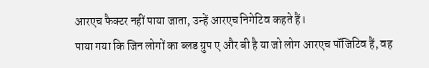आरएच फैक्टर नहीं पाया जाता, उन्हें आरएच निगेटिव कहते हैं।
पाया गया कि जिन लोगों का ब्लड ग्रुप ए और बी है या जो लोग आरएच पॉजिटिव हैं, वह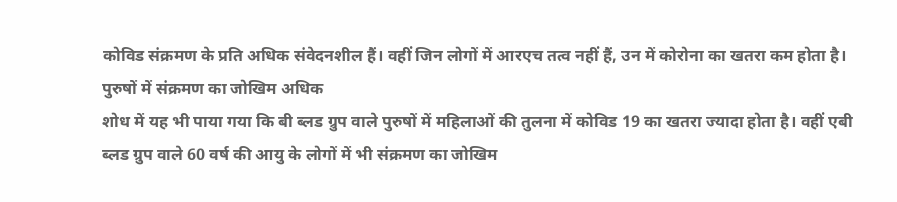कोविड संक्रमण के प्रति अधिक संवेदनशील हैं। वहीं जिन लोगों में आरएच तत्व नहीं हैं, उन में कोरोना का खतरा कम होता है।
पुरुषों में संक्रमण का जोखिम अधिक
शोध में यह भी पाया गया कि बी ब्लड ग्रुप वाले पुरुषों में महिलाओं की तुलना में कोविड 19 का खतरा ज्यादा होता है। वहीं एबी ब्लड ग्रुप वाले 60 वर्ष की आयु के लोगों में भी संक्रमण का जोखिम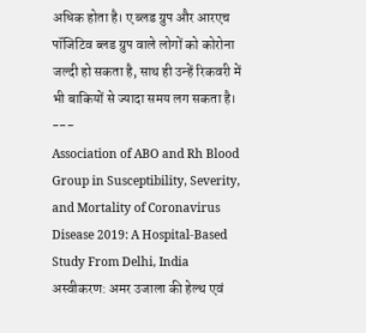अधिक होता है। ए ब्लड ग्रुप और आरएच पॉजिटिव ब्लड ग्रुप वाले लोगों को कोरोना जल्दी हो सकता है, साथ ही उन्हें रिकवरी में भी बाकियों से ज्यादा समय लग सकता है।
---
Association of ABO and Rh Blood Group in Susceptibility, Severity, and Mortality of Coronavirus Disease 2019: A Hospital-Based Study From Delhi, India
अस्वीकरण: अमर उजाला की हेल्थ एवं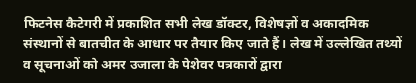फिटनेस कैटेगरी में प्रकाशित सभी लेख डॉक्टर, विशेषज्ञों व अकादमिक संस्थानों से बातचीत के आधार पर तैयार किए जाते हैं। लेख में उल्लेखित तथ्यों व सूचनाओं को अमर उजाला के पेशेवर पत्रकारों द्वारा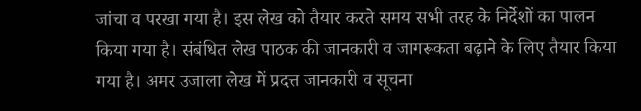जांचा व परखा गया है। इस लेख को तैयार करते समय सभी तरह के निर्देशों का पालन किया गया है। संबंधित लेख पाठक की जानकारी व जागरूकता बढ़ाने के लिए तैयार किया गया है। अमर उजाला लेख में प्रदत्त जानकारी व सूचना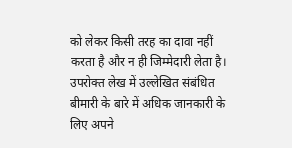को लेकर किसी तरह का दावा नहीं करता है और न ही जिम्मेदारी लेता है। उपरोक्त लेख में उल्लेखित संबंधित बीमारी के बारे में अधिक जानकारी के लिए अपने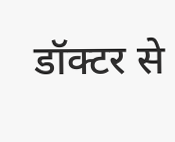डॉक्टर से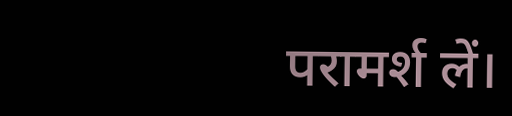परामर्श लें।